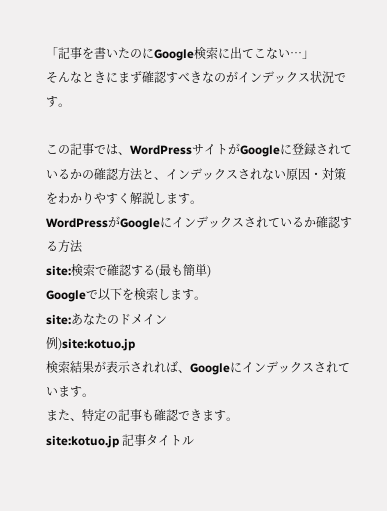「記事を書いたのにGoogle検索に出てこない…」
そんなときにまず確認すべきなのがインデックス状況です。

この記事では、WordPressサイトがGoogleに登録されているかの確認方法と、インデックスされない原因・対策をわかりやすく解説します。
WordPressがGoogleにインデックスされているか確認する方法
site:検索で確認する(最も簡単)
Googleで以下を検索します。
site:あなたのドメイン
例)site:kotuo.jp
検索結果が表示されれば、Googleにインデックスされています。
また、特定の記事も確認できます。
site:kotuo.jp 記事タイトル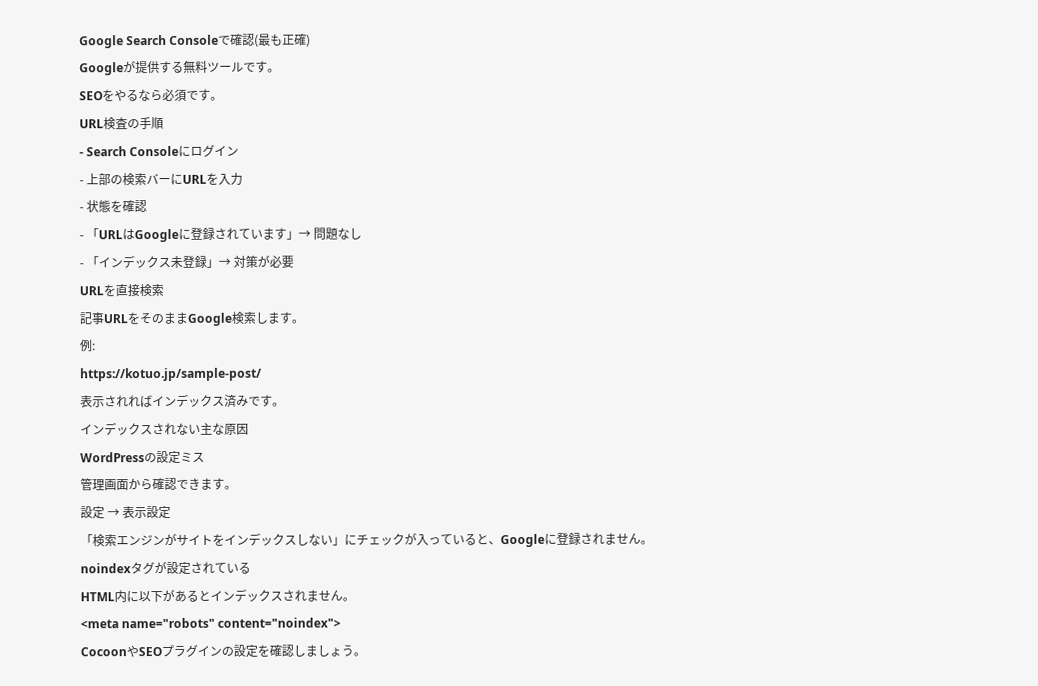Google Search Consoleで確認(最も正確)
Googleが提供する無料ツールです。
SEOをやるなら必須です。
URL検査の手順
- Search Consoleにログイン
- 上部の検索バーにURLを入力
- 状態を確認
- 「URLはGoogleに登録されています」→ 問題なし
- 「インデックス未登録」→ 対策が必要
URLを直接検索
記事URLをそのままGoogle検索します。
例:
https://kotuo.jp/sample-post/
表示されればインデックス済みです。
インデックスされない主な原因
WordPressの設定ミス
管理画面から確認できます。
設定 → 表示設定
「検索エンジンがサイトをインデックスしない」にチェックが入っていると、Googleに登録されません。
noindexタグが設定されている
HTML内に以下があるとインデックスされません。
<meta name="robots" content="noindex">
CocoonやSEOプラグインの設定を確認しましょう。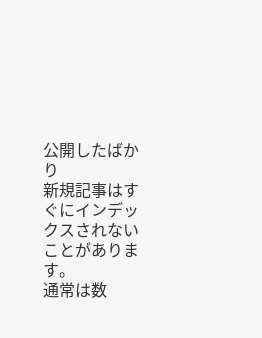公開したばかり
新規記事はすぐにインデックスされないことがあります。
通常は数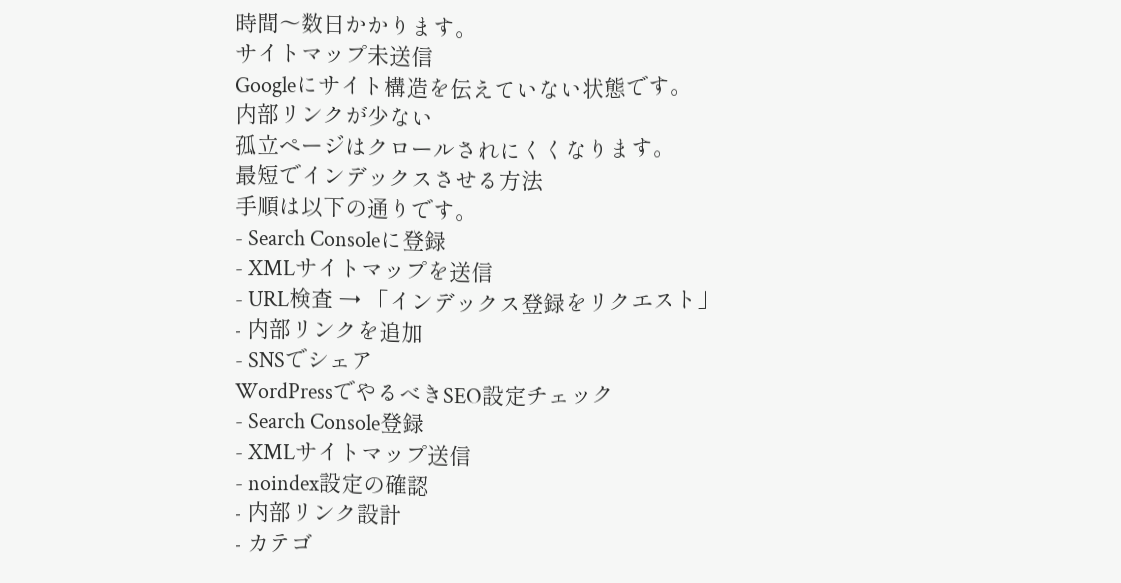時間〜数日かかります。
サイトマップ未送信
Googleにサイト構造を伝えていない状態です。
内部リンクが少ない
孤立ページはクロールされにくくなります。
最短でインデックスさせる方法
手順は以下の通りです。
- Search Consoleに登録
- XMLサイトマップを送信
- URL検査 → 「インデックス登録をリクエスト」
- 内部リンクを追加
- SNSでシェア
WordPressでやるべきSEO設定チェック
- Search Console登録
- XMLサイトマップ送信
- noindex設定の確認
- 内部リンク設計
- カテゴ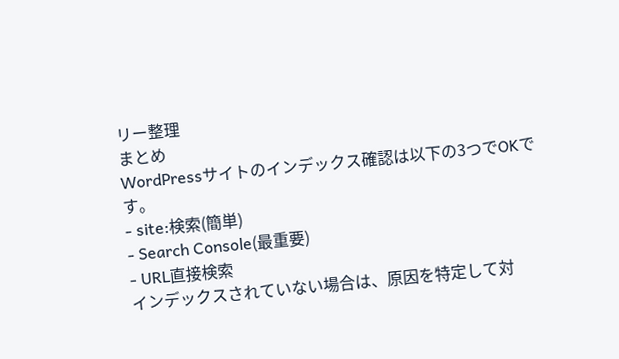リー整理
まとめ
WordPressサイトのインデックス確認は以下の3つでOKです。
- site:検索(簡単)
- Search Console(最重要)
- URL直接検索
インデックスされていない場合は、原因を特定して対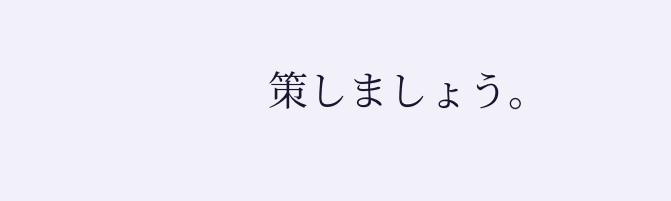策しましょう。